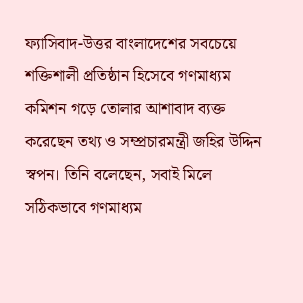ফ্যাসিবাদ-উত্তর বাংলাদেশের সবচেয়ে শক্তিশালী প্রতিষ্ঠান হিসেবে গণমাধ্যম কমিশন গড়ে তোলার আশাবাদ ব্যক্ত করেছেন তথ্য ও সম্প্রচারমন্ত্রী জহির উদ্দিন স্বপন। তিনি বলেছেন, সবাই মিলে সঠিকভাবে গণমাধ্যম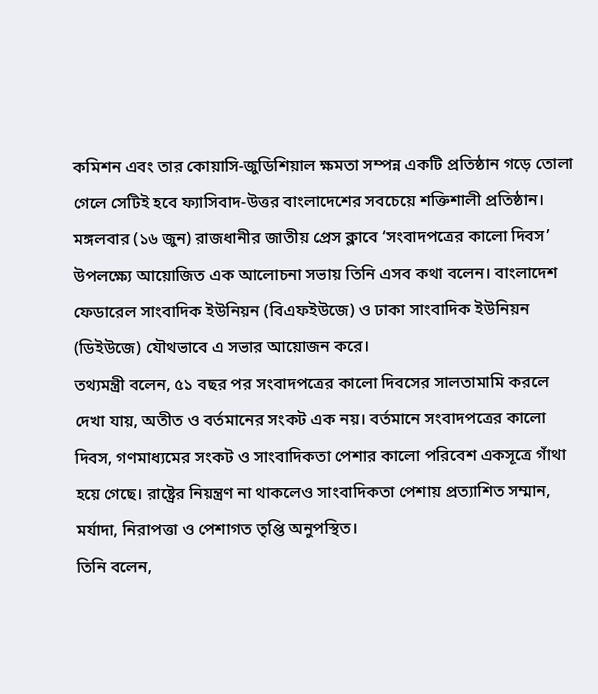কমিশন এবং তার কোয়াসি-জুডিশিয়াল ক্ষমতা সম্পন্ন একটি প্রতিষ্ঠান গড়ে তোলা গেলে সেটিই হবে ফ্যাসিবাদ-উত্তর বাংলাদেশের সবচেয়ে শক্তিশালী প্রতিষ্ঠান।
মঙ্গলবার (১৬ জুন) রাজধানীর জাতীয় প্রেস ক্লাবে ‘সংবাদপত্রের কালো দিবস’ উপলক্ষ্যে আয়োজিত এক আলোচনা সভায় তিনি এসব কথা বলেন। বাংলাদেশ ফেডারেল সাংবাদিক ইউনিয়ন (বিএফইউজে) ও ঢাকা সাংবাদিক ইউনিয়ন (ডিইউজে) যৌথভাবে এ সভার আয়োজন করে।
তথ্যমন্ত্রী বলেন, ৫১ বছর পর সংবাদপত্রের কালো দিবসের সালতামামি করলে দেখা যায়, অতীত ও বর্তমানের সংকট এক নয়। বর্তমানে সংবাদপত্রের কালো দিবস, গণমাধ্যমের সংকট ও সাংবাদিকতা পেশার কালো পরিবেশ একসূত্রে গাঁথা হয়ে গেছে। রাষ্ট্রের নিয়ন্ত্রণ না থাকলেও সাংবাদিকতা পেশায় প্রত্যাশিত সম্মান, মর্যাদা, নিরাপত্তা ও পেশাগত তৃপ্তি অনুপস্থিত।
তিনি বলেন,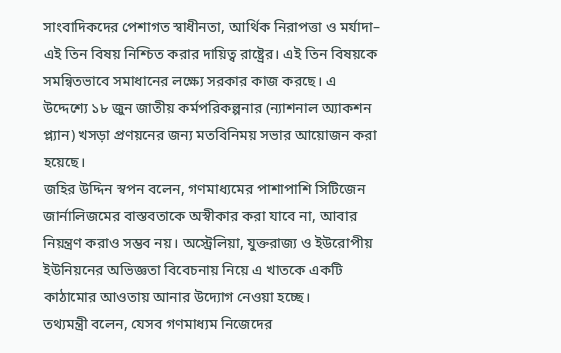সাংবাদিকদের পেশাগত স্বাধীনতা, আর্থিক নিরাপত্তা ও মর্যাদা– এই তিন বিষয় নিশ্চিত করার দায়িত্ব রাষ্ট্রের। এই তিন বিষয়কে সমন্বিতভাবে সমাধানের লক্ষ্যে সরকার কাজ করছে। এ উদ্দেশ্যে ১৮ জুন জাতীয় কর্মপরিকল্পনার (ন্যাশনাল অ্যাকশন প্ল্যান) খসড়া প্রণয়নের জন্য মতবিনিময় সভার আয়োজন করা হয়েছে।
জহির উদ্দিন স্বপন বলেন, গণমাধ্যমের পাশাপাশি সিটিজেন জার্নালিজমের বাস্তবতাকে অস্বীকার করা যাবে না, আবার নিয়ন্ত্রণ করাও সম্ভব নয়। অস্ট্রেলিয়া, যুক্তরাজ্য ও ইউরোপীয় ইউনিয়নের অভিজ্ঞতা বিবেচনায় নিয়ে এ খাতকে একটি কাঠামোর আওতায় আনার উদ্যোগ নেওয়া হচ্ছে।
তথ্যমন্ত্রী বলেন, যেসব গণমাধ্যম নিজেদের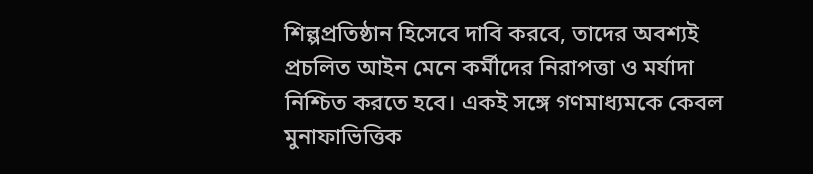শিল্পপ্রতিষ্ঠান হিসেবে দাবি করবে, তাদের অবশ্যই প্রচলিত আইন মেনে কর্মীদের নিরাপত্তা ও মর্যাদা নিশ্চিত করতে হবে। একই সঙ্গে গণমাধ্যমকে কেবল মুনাফাভিত্তিক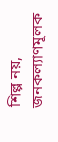শিল্প নয়, জনকল্যাণমূলক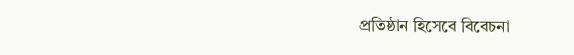প্রতিষ্ঠান হিসেবে বিবেচনা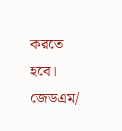করতে হবে।
জেডএম/